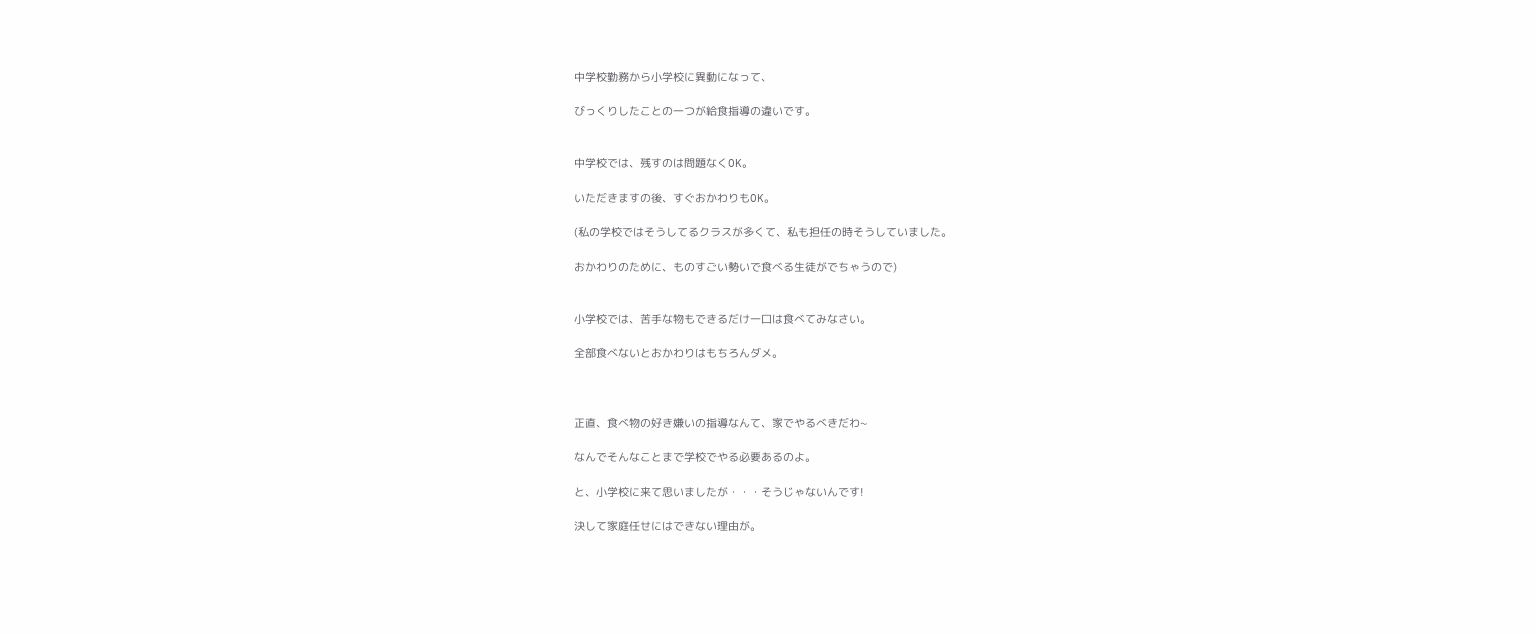中学校勤務から小学校に異動になって、

びっくりしたことの一つが給食指導の違いです。


中学校では、残すのは問題なくOK。

いただきますの後、すぐおかわりもOK。

(私の学校ではそうしてるクラスが多くて、私も担任の時そうしていました。

おかわりのために、ものすごい勢いで食べる生徒がでちゃうので)


小学校では、苦手な物もできるだけ一口は食べてみなさい。

全部食べないとおかわりはもちろんダメ。



正直、食べ物の好き嫌いの指導なんて、家でやるべきだわ~

なんでそんなことまで学校でやる必要あるのよ。

と、小学校に来て思いましたが・・・そうじゃないんです!

決して家庭任せにはできない理由が。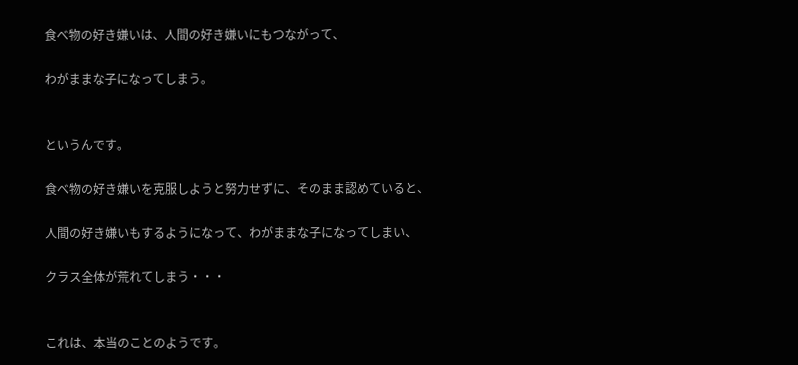食べ物の好き嫌いは、人間の好き嫌いにもつながって、

わがままな子になってしまう。


というんです。

食べ物の好き嫌いを克服しようと努力せずに、そのまま認めていると、

人間の好き嫌いもするようになって、わがままな子になってしまい、

クラス全体が荒れてしまう・・・


これは、本当のことのようです。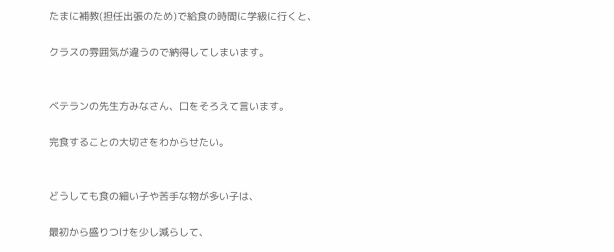たまに補教(担任出張のため)で給食の時間に学級に行くと、

クラスの雰囲気が違うので納得してしまいます。


ベテランの先生方みなさん、口をそろえて言います。

完食することの大切さをわからせたい。


どうしても食の細い子や苦手な物が多い子は、

最初から盛りつけを少し減らして、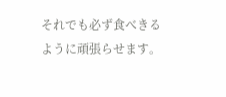それでも必ず食べきるように頑張らせます。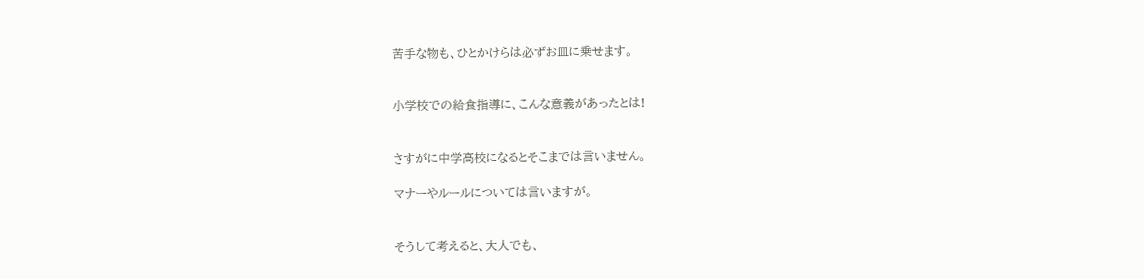苦手な物も、ひとかけらは必ずお皿に乗せます。


小学校での給食指導に、こんな意義があったとは!


さすがに中学高校になるとそこまでは言いません。

マナーやルールについては言いますが。


そうして考えると、大人でも、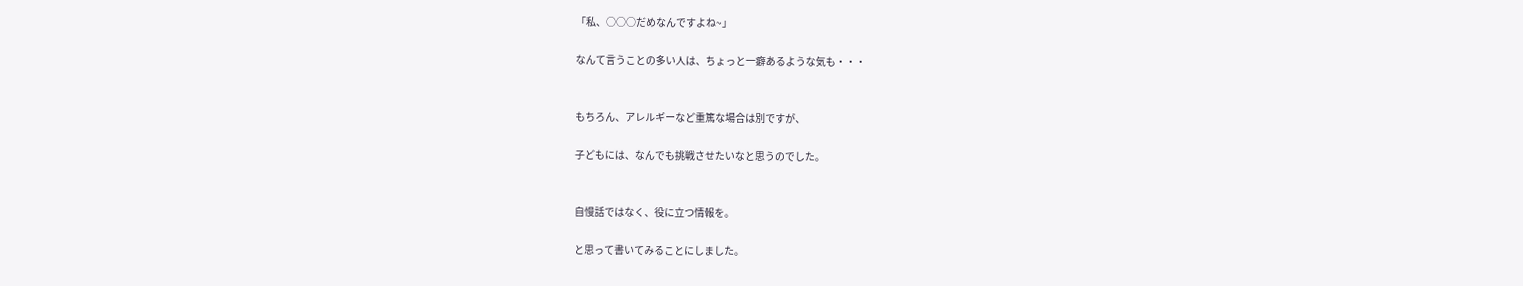「私、○○○だめなんですよね~」

なんて言うことの多い人は、ちょっと一癖あるような気も・・・


もちろん、アレルギーなど重篤な場合は別ですが、

子どもには、なんでも挑戦させたいなと思うのでした。


自慢話ではなく、役に立つ情報を。

と思って書いてみることにしました。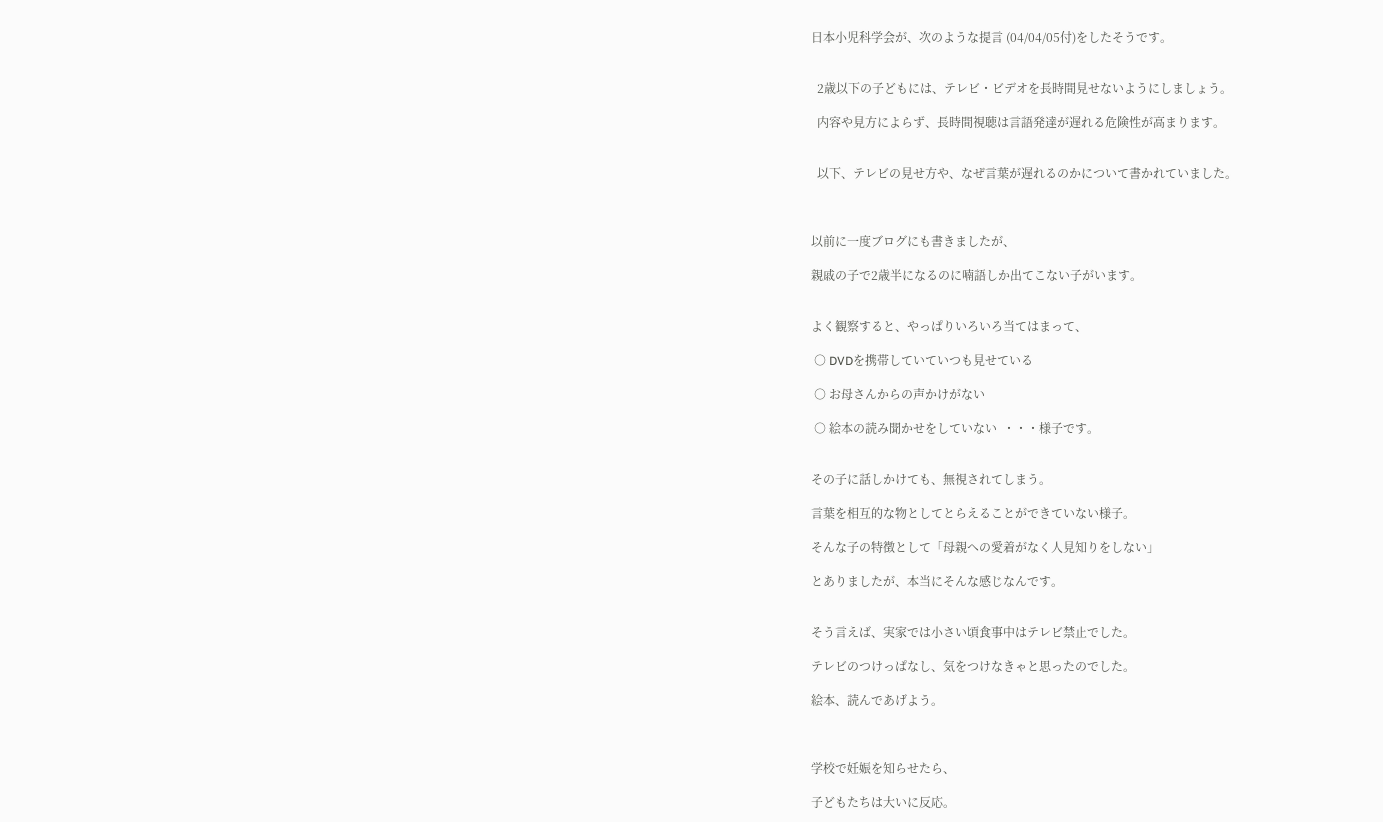日本小児科学会が、次のような提言 (04/04/05付)をしたそうです。


  2歳以下の子どもには、テレビ・ビデオを長時間見せないようにしましょう。

  内容や見方によらず、長時間視聴は言語発達が遅れる危険性が高まります。


  以下、テレビの見せ方や、なぜ言葉が遅れるのかについて書かれていました。



以前に一度ブログにも書きましたが、

親戚の子で2歳半になるのに喃語しか出てこない子がいます。


よく観察すると、やっぱりいろいろ当てはまって、

 ○ DVDを携帯していていつも見せている

 ○ お母さんからの声かけがない

 ○ 絵本の読み聞かせをしていない  ・・・様子です。


その子に話しかけても、無視されてしまう。

言葉を相互的な物としてとらえることができていない様子。

そんな子の特徴として「母親への愛着がなく人見知りをしない」

とありましたが、本当にそんな感じなんです。


そう言えば、実家では小さい頃食事中はテレビ禁止でした。

テレビのつけっぱなし、気をつけなきゃと思ったのでした。

絵本、読んであげよう。



学校で妊娠を知らせたら、

子どもたちは大いに反応。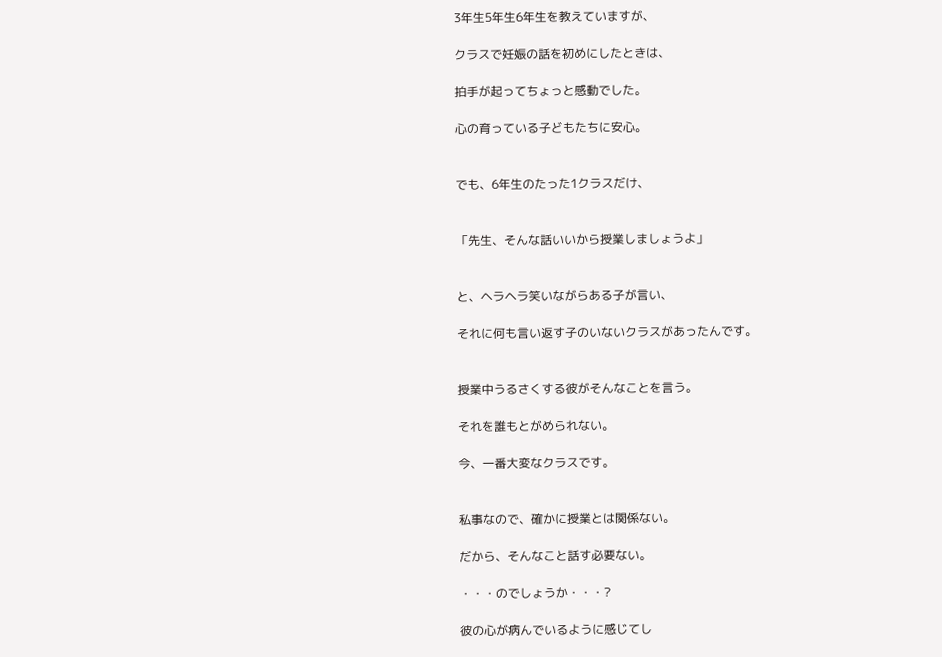3年生5年生6年生を教えていますが、

クラスで妊娠の話を初めにしたときは、

拍手が起ってちょっと感動でした。

心の育っている子どもたちに安心。


でも、6年生のたった1クラスだけ、


「先生、そんな話いいから授業しましょうよ」


と、ヘラヘラ笑いながらある子が言い、

それに何も言い返す子のいないクラスがあったんです。


授業中うるさくする彼がそんなことを言う。

それを誰もとがめられない。

今、一番大変なクラスです。


私事なので、確かに授業とは関係ない。

だから、そんなこと話す必要ない。

・・・のでしょうか・・・?

彼の心が病んでいるように感じてし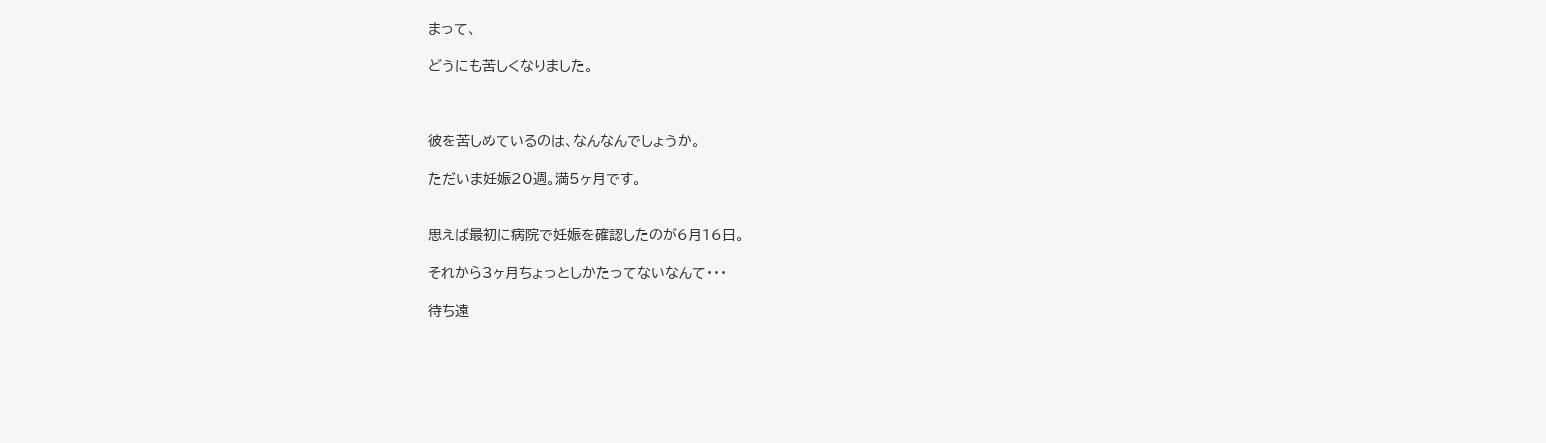まって、

どうにも苦しくなりました。



彼を苦しめているのは、なんなんでしょうか。

ただいま妊娠20週。満5ヶ月です。


思えば最初に病院で妊娠を確認したのが6月16日。

それから3ヶ月ちょっとしかたってないなんて・・・

待ち遠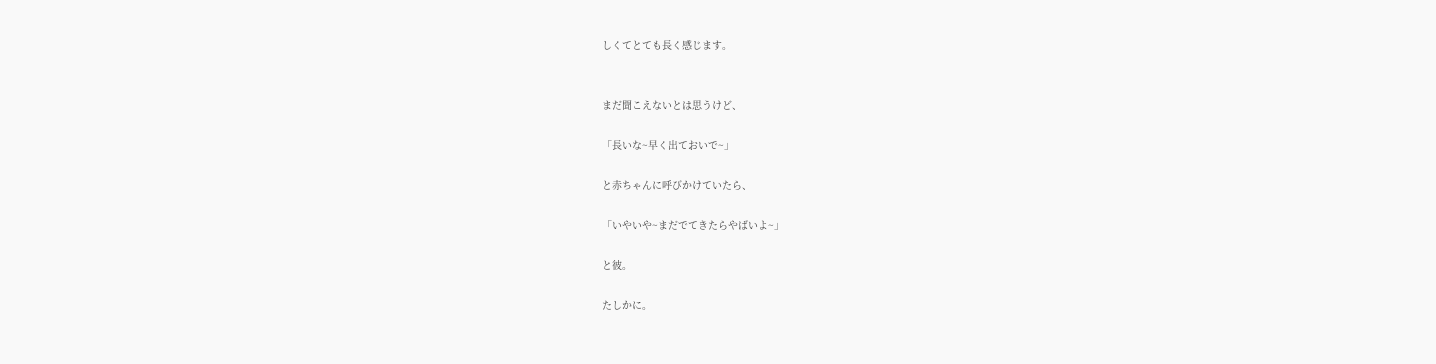しくてとても長く感じます。


まだ聞こえないとは思うけど、

「長いな~早く出ておいで~」

と赤ちゃんに呼びかけていたら、

「いやいや~まだでてきたらやばいよ~」

と彼。

たしかに。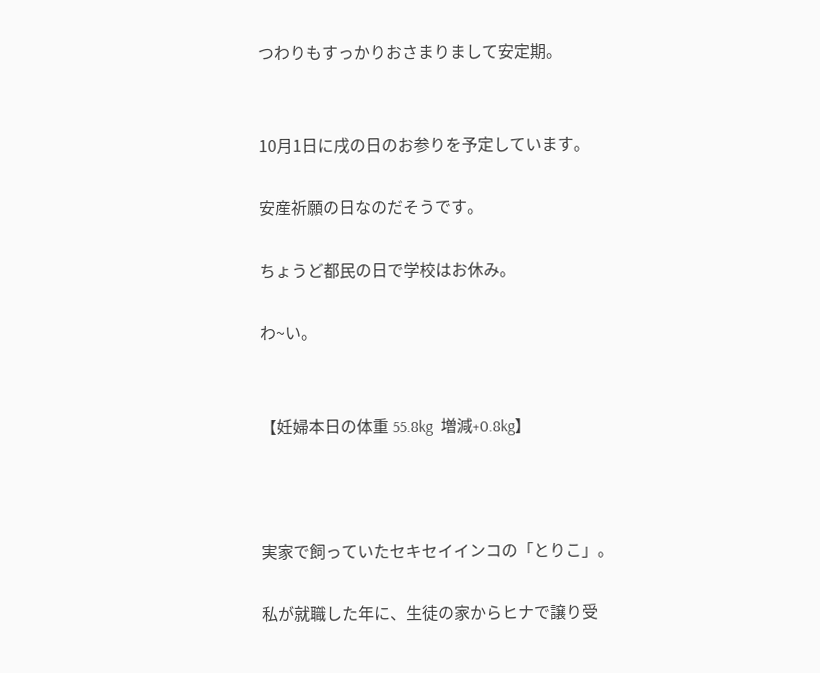つわりもすっかりおさまりまして安定期。


10月1日に戌の日のお参りを予定しています。

安産祈願の日なのだそうです。

ちょうど都民の日で学校はお休み。

わ~い。


【妊婦本日の体重 55.8kg  増減+0.8kg】



実家で飼っていたセキセイインコの「とりこ」。

私が就職した年に、生徒の家からヒナで譲り受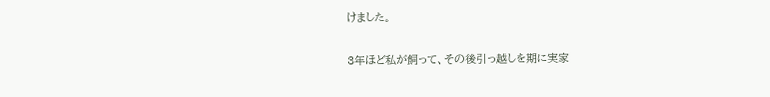けました。

3年ほど私が飼って、その後引っ越しを期に実家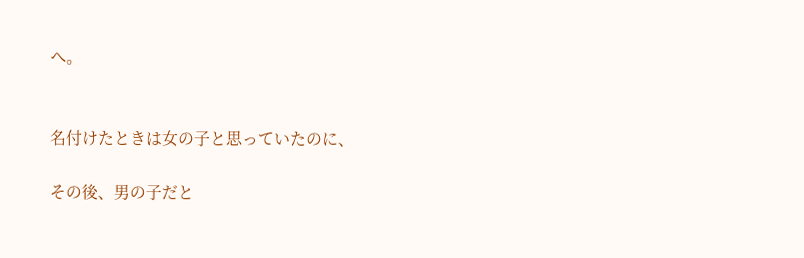へ。


名付けたときは女の子と思っていたのに、

その後、男の子だと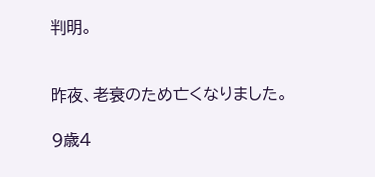判明。


昨夜、老衰のため亡くなりました。

9歳4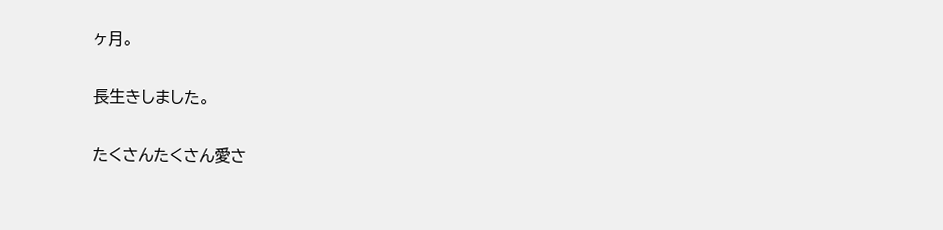ヶ月。

長生きしました。

たくさんたくさん愛さ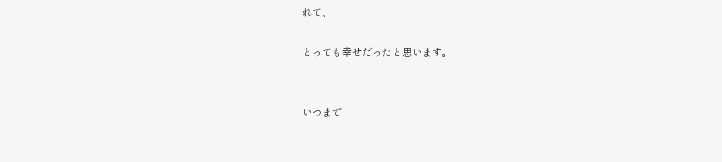れて、

とっても幸せだったと思います。


いつまで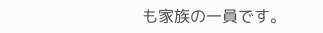も家族の一員です。